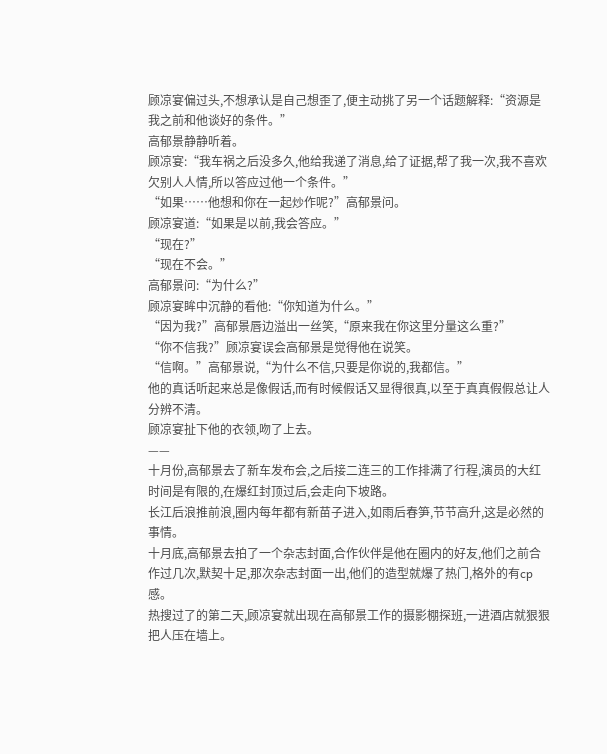顾凉宴偏过头,不想承认是自己想歪了,便主动挑了另一个话题解释:“资源是我之前和他谈好的条件。”
高郁景静静听着。
顾凉宴:“我车祸之后没多久,他给我递了消息,给了证据,帮了我一次,我不喜欢欠别人人情,所以答应过他一个条件。”
“如果……他想和你在一起炒作呢?”高郁景问。
顾凉宴道:“如果是以前,我会答应。”
“现在?”
“现在不会。”
高郁景问:“为什么?”
顾凉宴眸中沉静的看他:“你知道为什么。”
“因为我?”高郁景唇边溢出一丝笑,“原来我在你这里分量这么重?”
“你不信我?”顾凉宴误会高郁景是觉得他在说笑。
“信啊。”高郁景说,“为什么不信,只要是你说的,我都信。”
他的真话听起来总是像假话,而有时候假话又显得很真,以至于真真假假总让人分辨不清。
顾凉宴扯下他的衣领,吻了上去。
——
十月份,高郁景去了新车发布会,之后接二连三的工作排满了行程,演员的大红时间是有限的,在爆红封顶过后,会走向下坡路。
长江后浪推前浪,圈内每年都有新苗子进入,如雨后春笋,节节高升,这是必然的事情。
十月底,高郁景去拍了一个杂志封面,合作伙伴是他在圈内的好友,他们之前合作过几次,默契十足,那次杂志封面一出,他们的造型就爆了热门,格外的有cp感。
热搜过了的第二天,顾凉宴就出现在高郁景工作的摄影棚探班,一进酒店就狠狠把人压在墙上。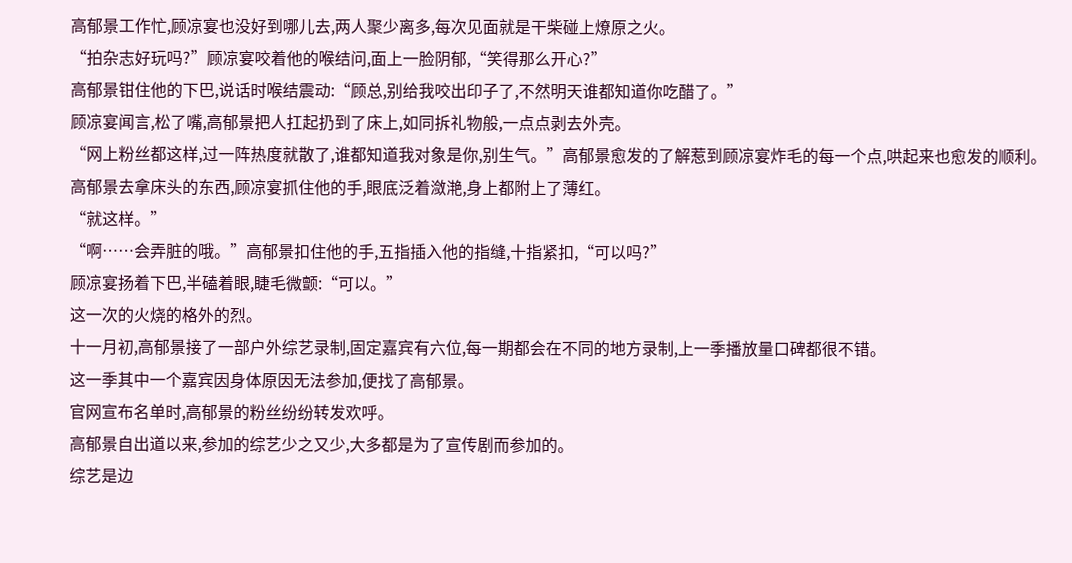高郁景工作忙,顾凉宴也没好到哪儿去,两人聚少离多,每次见面就是干柴碰上燎原之火。
“拍杂志好玩吗?”顾凉宴咬着他的喉结问,面上一脸阴郁,“笑得那么开心?”
高郁景钳住他的下巴,说话时喉结震动:“顾总,别给我咬出印子了,不然明天谁都知道你吃醋了。”
顾凉宴闻言,松了嘴,高郁景把人扛起扔到了床上,如同拆礼物般,一点点剥去外壳。
“网上粉丝都这样,过一阵热度就散了,谁都知道我对象是你,别生气。”高郁景愈发的了解惹到顾凉宴炸毛的每一个点,哄起来也愈发的顺利。
高郁景去拿床头的东西,顾凉宴抓住他的手,眼底泛着潋滟,身上都附上了薄红。
“就这样。”
“啊……会弄脏的哦。”高郁景扣住他的手,五指插入他的指缝,十指紧扣,“可以吗?”
顾凉宴扬着下巴,半磕着眼,睫毛微颤:“可以。”
这一次的火烧的格外的烈。
十一月初,高郁景接了一部户外综艺录制,固定嘉宾有六位,每一期都会在不同的地方录制,上一季播放量口碑都很不错。
这一季其中一个嘉宾因身体原因无法参加,便找了高郁景。
官网宣布名单时,高郁景的粉丝纷纷转发欢呼。
高郁景自出道以来,参加的综艺少之又少,大多都是为了宣传剧而参加的。
综艺是边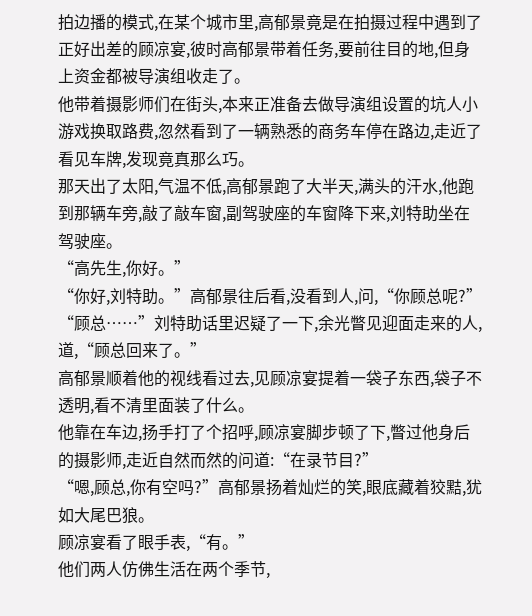拍边播的模式,在某个城市里,高郁景竟是在拍摄过程中遇到了正好出差的顾凉宴,彼时高郁景带着任务,要前往目的地,但身上资金都被导演组收走了。
他带着摄影师们在街头,本来正准备去做导演组设置的坑人小游戏换取路费,忽然看到了一辆熟悉的商务车停在路边,走近了看见车牌,发现竟真那么巧。
那天出了太阳,气温不低,高郁景跑了大半天,满头的汗水,他跑到那辆车旁,敲了敲车窗,副驾驶座的车窗降下来,刘特助坐在驾驶座。
“高先生,你好。”
“你好,刘特助。”高郁景往后看,没看到人,问,“你顾总呢?”
“顾总……”刘特助话里迟疑了一下,余光瞥见迎面走来的人,道,“顾总回来了。”
高郁景顺着他的视线看过去,见顾凉宴提着一袋子东西,袋子不透明,看不清里面装了什么。
他靠在车边,扬手打了个招呼,顾凉宴脚步顿了下,瞥过他身后的摄影师,走近自然而然的问道:“在录节目?”
“嗯,顾总,你有空吗?”高郁景扬着灿烂的笑,眼底藏着狡黠,犹如大尾巴狼。
顾凉宴看了眼手表,“有。”
他们两人仿佛生活在两个季节,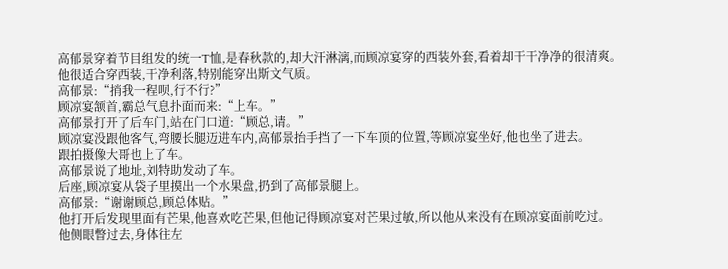高郁景穿着节目组发的统一T恤,是春秋款的,却大汗淋漓,而顾凉宴穿的西装外套,看着却干干净净的很清爽。
他很适合穿西装,干净利落,特别能穿出斯文气质。
高郁景:“捎我一程呗,行不行?”
顾凉宴颔首,霸总气息扑面而来:“上车。”
高郁景打开了后车门,站在门口道:“顾总,请。”
顾凉宴没跟他客气,弯腰长腿迈进车内,高郁景抬手挡了一下车顶的位置,等顾凉宴坐好,他也坐了进去。
跟拍摄像大哥也上了车。
高郁景说了地址,刘特助发动了车。
后座,顾凉宴从袋子里摸出一个水果盘,扔到了高郁景腿上。
高郁景:“谢谢顾总,顾总体贴。”
他打开后发现里面有芒果,他喜欢吃芒果,但他记得顾凉宴对芒果过敏,所以他从来没有在顾凉宴面前吃过。
他侧眼瞥过去,身体往左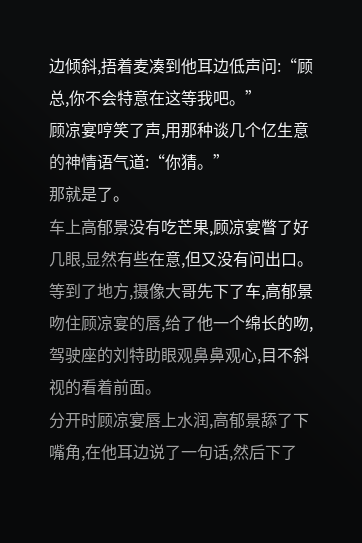边倾斜,捂着麦凑到他耳边低声问:“顾总,你不会特意在这等我吧。”
顾凉宴哼笑了声,用那种谈几个亿生意的神情语气道:“你猜。”
那就是了。
车上高郁景没有吃芒果,顾凉宴瞥了好几眼,显然有些在意,但又没有问出口。
等到了地方,摄像大哥先下了车,高郁景吻住顾凉宴的唇,给了他一个绵长的吻,驾驶座的刘特助眼观鼻鼻观心,目不斜视的看着前面。
分开时顾凉宴唇上水润,高郁景舔了下嘴角,在他耳边说了一句话,然后下了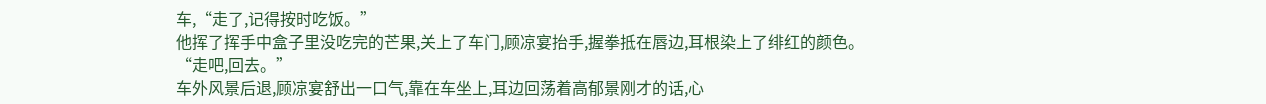车,“走了,记得按时吃饭。”
他挥了挥手中盒子里没吃完的芒果,关上了车门,顾凉宴抬手,握拳抵在唇边,耳根染上了绯红的颜色。
“走吧,回去。”
车外风景后退,顾凉宴舒出一口气,靠在车坐上,耳边回荡着高郁景刚才的话,心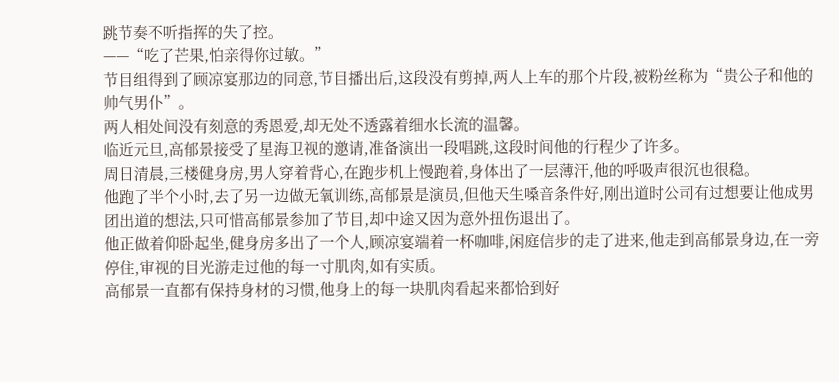跳节奏不听指挥的失了控。
——“吃了芒果,怕亲得你过敏。”
节目组得到了顾凉宴那边的同意,节目播出后,这段没有剪掉,两人上车的那个片段,被粉丝称为“贵公子和他的帅气男仆”。
两人相处间没有刻意的秀恩爱,却无处不透露着细水长流的温馨。
临近元旦,高郁景接受了星海卫视的邀请,准备演出一段唱跳,这段时间他的行程少了许多。
周日清晨,三楼健身房,男人穿着背心,在跑步机上慢跑着,身体出了一层薄汗,他的呼吸声很沉也很稳。
他跑了半个小时,去了另一边做无氧训练,高郁景是演员,但他天生嗓音条件好,刚出道时公司有过想要让他成男团出道的想法,只可惜高郁景参加了节目,却中途又因为意外扭伤退出了。
他正做着仰卧起坐,健身房多出了一个人,顾凉宴端着一杯咖啡,闲庭信步的走了进来,他走到高郁景身边,在一旁停住,审视的目光游走过他的每一寸肌肉,如有实质。
高郁景一直都有保持身材的习惯,他身上的每一块肌肉看起来都恰到好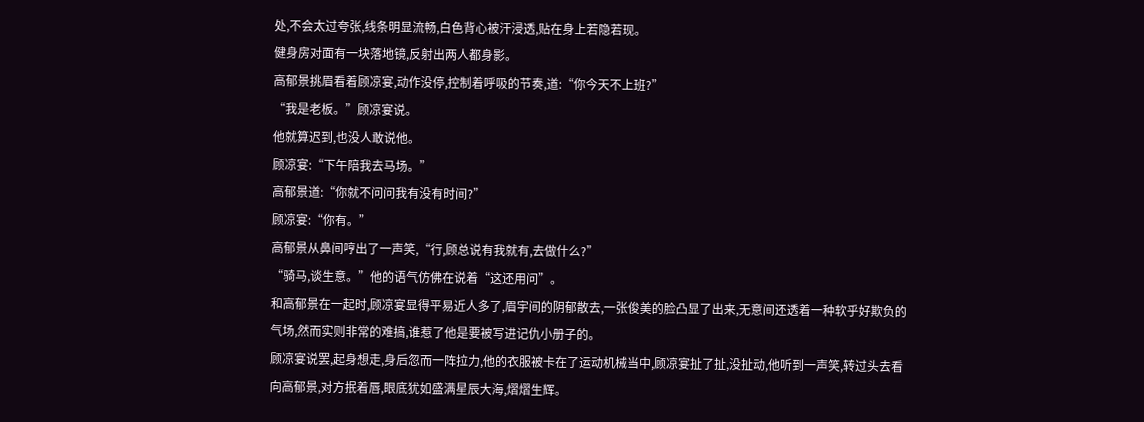处,不会太过夸张,线条明显流畅,白色背心被汗浸透,贴在身上若隐若现。
健身房对面有一块落地镜,反射出两人都身影。
高郁景挑眉看着顾凉宴,动作没停,控制着呼吸的节奏,道:“你今天不上班?”
“我是老板。”顾凉宴说。
他就算迟到,也没人敢说他。
顾凉宴:“下午陪我去马场。”
高郁景道:“你就不问问我有没有时间?”
顾凉宴:“你有。”
高郁景从鼻间哼出了一声笑,“行,顾总说有我就有,去做什么?”
“骑马,谈生意。”他的语气仿佛在说着“这还用问”。
和高郁景在一起时,顾凉宴显得平易近人多了,眉宇间的阴郁散去,一张俊美的脸凸显了出来,无意间还透着一种软乎好欺负的气场,然而实则非常的难搞,谁惹了他是要被写进记仇小册子的。
顾凉宴说罢,起身想走,身后忽而一阵拉力,他的衣服被卡在了运动机械当中,顾凉宴扯了扯,没扯动,他听到一声笑,转过头去看向高郁景,对方抿着唇,眼底犹如盛满星辰大海,熠熠生辉。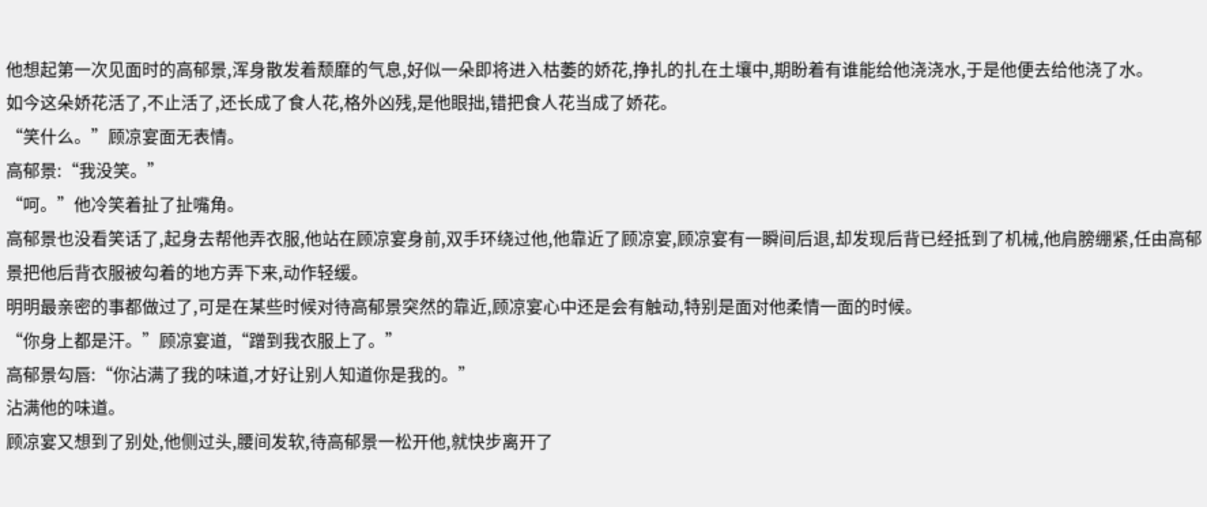他想起第一次见面时的高郁景,浑身散发着颓靡的气息,好似一朵即将进入枯萎的娇花,挣扎的扎在土壤中,期盼着有谁能给他浇浇水,于是他便去给他浇了水。
如今这朵娇花活了,不止活了,还长成了食人花,格外凶残,是他眼拙,错把食人花当成了娇花。
“笑什么。”顾凉宴面无表情。
高郁景:“我没笑。”
“呵。”他冷笑着扯了扯嘴角。
高郁景也没看笑话了,起身去帮他弄衣服,他站在顾凉宴身前,双手环绕过他,他靠近了顾凉宴,顾凉宴有一瞬间后退,却发现后背已经抵到了机械,他肩膀绷紧,任由高郁景把他后背衣服被勾着的地方弄下来,动作轻缓。
明明最亲密的事都做过了,可是在某些时候对待高郁景突然的靠近,顾凉宴心中还是会有触动,特别是面对他柔情一面的时候。
“你身上都是汗。”顾凉宴道,“蹭到我衣服上了。”
高郁景勾唇:“你沾满了我的味道,才好让别人知道你是我的。”
沾满他的味道。
顾凉宴又想到了别处,他侧过头,腰间发软,待高郁景一松开他,就快步离开了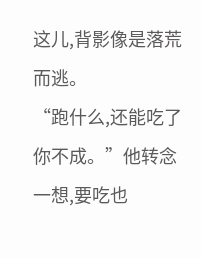这儿,背影像是落荒而逃。
“跑什么,还能吃了你不成。”他转念一想,要吃也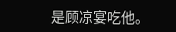是顾凉宴吃他。